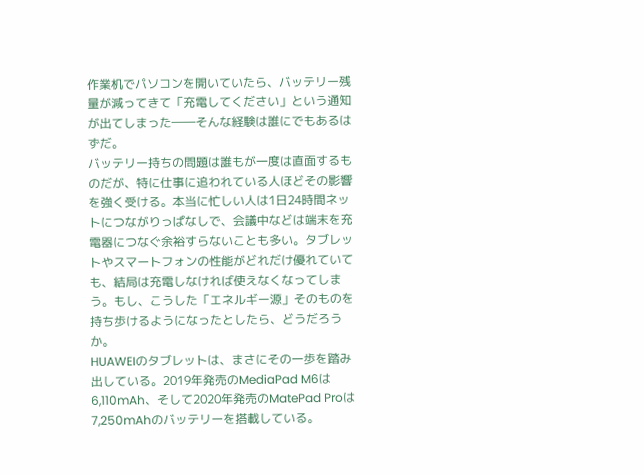作業机でパソコンを開いていたら、バッテリー残量が減ってきて「充電してください」という通知が出てしまった――そんな経験は誰にでもあるはずだ。
バッテリー持ちの問題は誰もが一度は直面するものだが、特に仕事に追われている人ほどその影響を強く受ける。本当に忙しい人は1日24時間ネットにつながりっぱなしで、会議中などは端末を充電器につなぐ余裕すらないことも多い。タブレットやスマートフォンの性能がどれだけ優れていても、結局は充電しなければ使えなくなってしまう。もし、こうした「エネルギー源」そのものを持ち歩けるようになったとしたら、どうだろうか。
HUAWEIのタブレットは、まさにその一歩を踏み出している。2019年発売のMediaPad M6は6,110mAh、そして2020年発売のMatePad Proは7,250mAhのバッテリーを搭載している。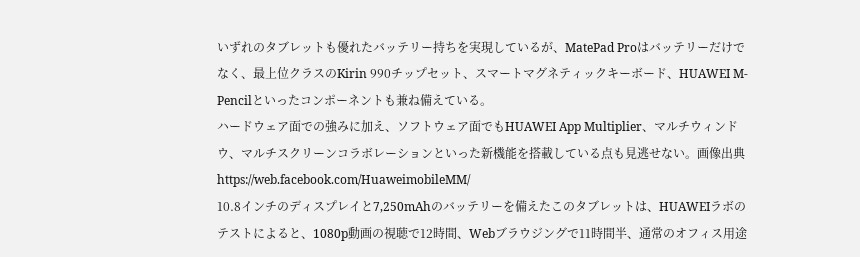いずれのタブレットも優れたバッテリー持ちを実現しているが、MatePad Proはバッテリーだけでなく、最上位クラスのKirin 990チップセット、スマートマグネティックキーボード、HUAWEI M-Pencilといったコンポーネントも兼ね備えている。
ハードウェア面での強みに加え、ソフトウェア面でもHUAWEI App Multiplier、マルチウィンドウ、マルチスクリーンコラボレーションといった新機能を搭載している点も見逃せない。画像出典 https://web.facebook.com/HuaweimobileMM/
10.8インチのディスプレイと7,250mAhのバッテリーを備えたこのタブレットは、HUAWEIラボのテストによると、1080p動画の視聴で12時間、Webブラウジングで11時間半、通常のオフィス用途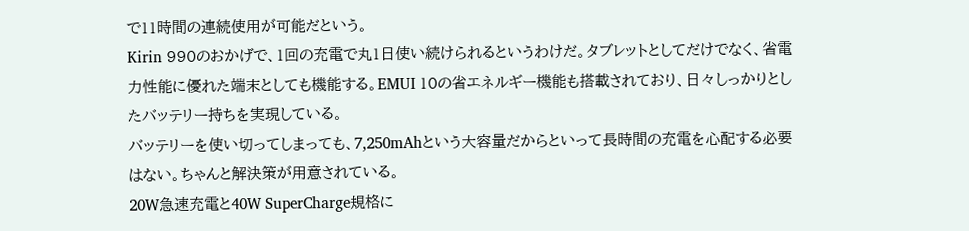で11時間の連続使用が可能だという。
Kirin 990のおかげで、1回の充電で丸1日使い続けられるというわけだ。タブレットとしてだけでなく、省電力性能に優れた端末としても機能する。EMUI 10の省エネルギー機能も搭載されており、日々しっかりとしたバッテリー持ちを実現している。
バッテリーを使い切ってしまっても、7,250mAhという大容量だからといって長時間の充電を心配する必要はない。ちゃんと解決策が用意されている。
20W急速充電と40W SuperCharge規格に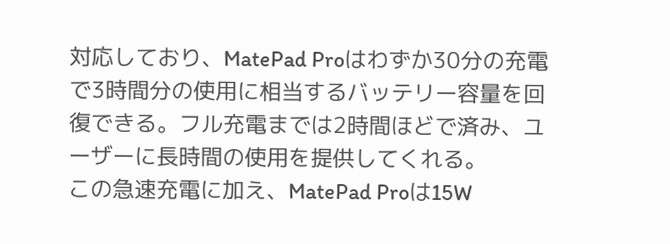対応しており、MatePad Proはわずか30分の充電で3時間分の使用に相当するバッテリー容量を回復できる。フル充電までは2時間ほどで済み、ユーザーに長時間の使用を提供してくれる。
この急速充電に加え、MatePad Proは15W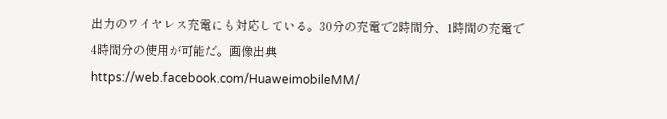出力のワイヤレス充電にも対応している。30分の充電で2時間分、1時間の充電で4時間分の使用が可能だ。画像出典 https://web.facebook.com/HuaweimobileMM/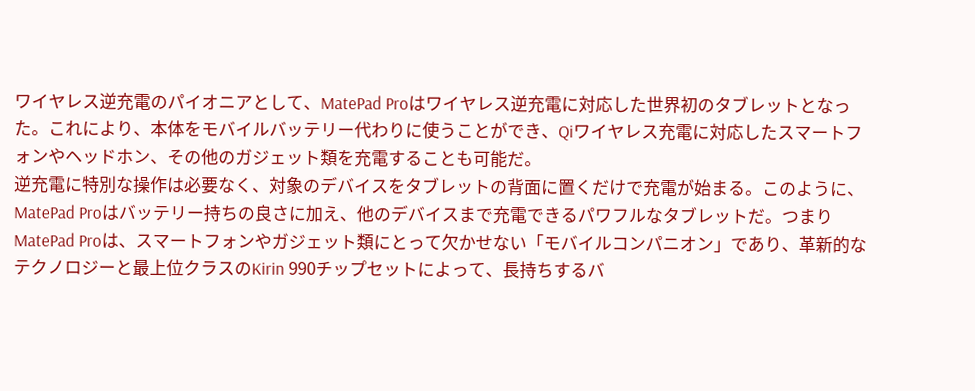ワイヤレス逆充電のパイオニアとして、MatePad Proはワイヤレス逆充電に対応した世界初のタブレットとなった。これにより、本体をモバイルバッテリー代わりに使うことができ、Qiワイヤレス充電に対応したスマートフォンやヘッドホン、その他のガジェット類を充電することも可能だ。
逆充電に特別な操作は必要なく、対象のデバイスをタブレットの背面に置くだけで充電が始まる。このように、MatePad Proはバッテリー持ちの良さに加え、他のデバイスまで充電できるパワフルなタブレットだ。つまりMatePad Proは、スマートフォンやガジェット類にとって欠かせない「モバイルコンパニオン」であり、革新的なテクノロジーと最上位クラスのKirin 990チップセットによって、長持ちするバ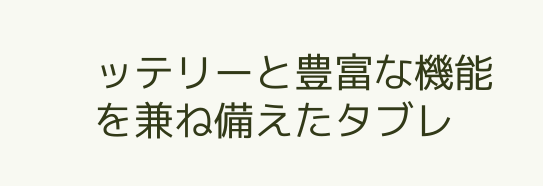ッテリーと豊富な機能を兼ね備えたタブレ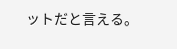ットだと言える。